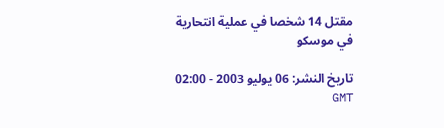مقتل 14 شخصا في عملية انتحارية في موسكو

تاريخ النشر: 06 يوليو 2003 - 02:00 GMT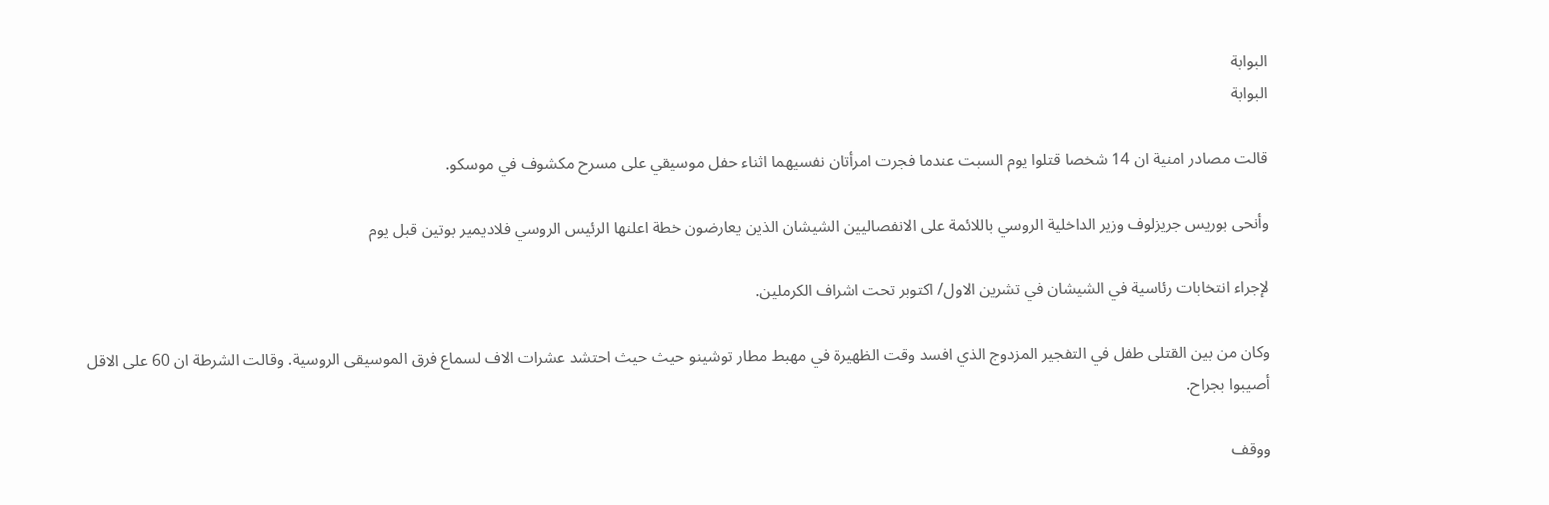البوابة
البوابة

قالت مصادر امنية ان 14 شخصا قتلوا يوم السبت عندما فجرت امرأتان نفسيهما اثناء حفل موسيقي على مسرح مكشوف في موسكو.

وأنحى بوريس جريزلوف وزير الداخلية الروسي باللائمة على الانفصاليين الشيشان الذين يعارضون خطة اعلنها الرئيس الروسي فلاديمير بوتين قبل يوم

لإجراء انتخابات رئاسية في الشيشان في تشرين الاول/ اكتوبر تحت اشراف الكرملين.

وكان من بين القتلى طفل في التفجير المزدوج الذي افسد وقت الظهيرة في مهبط مطار توشينو حيث حيث احتشد عشرات الاف لسماع فرق الموسيقى الروسية. وقالت الشرطة ان 60 على الاقل أصيبوا بجراح.

ووقف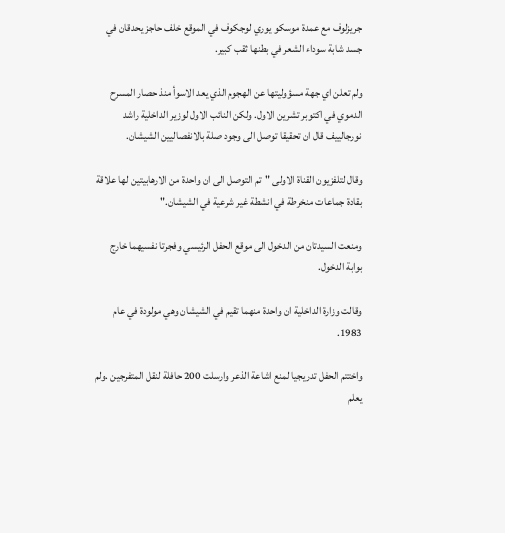جريزلوف مع عمدة موسكو يوري لوجكوف في الموقع خلف حاجز يحدقان في جسد شابة سوداء الشعر في بطنها ثقب كبير.

ولم تعلن اي جهة مسؤوليتها عن الهجوم الذي يعد الاسوأ منذ حصار المسرح الدموي في اكتوبر تشرين الاول. ولكن النائب الاول لوزير الداخلية راشد نورجالييف قال ان تحقيقا توصل الى وجود صلة بالانفصاليين الشيشان.

وقال لتلفزيون القناة الاولى "تم التوصل الى ان واحدة من الارهابيتين لها علاقة بقادة جماعات منخرطة في انشطة غير شرعية في الشيشان."

ومنعت السيدتان من الدخول الى موقع الحفل الرئيسي وفجرتا نفسيهما خارج بوابة الدخول.

وقالت وزارة الداخلية ان واحدة منهما تقيم في الشيشان وهي مولودة في عام 1983.

واختتم الحفل تدريجيا لمنع اشاعة الذعر وارسلت 200 حافلة لنقل المتفرجين .ولم يعلم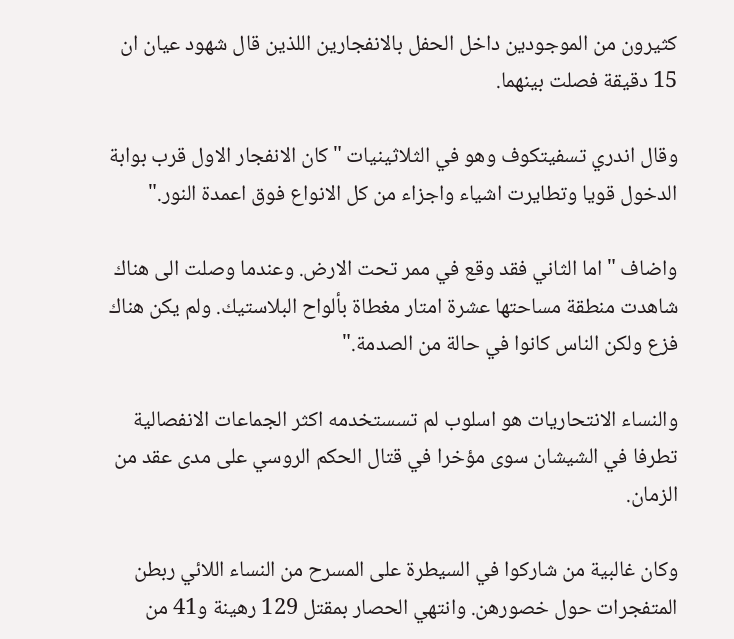كثيرون من الموجودين داخل الحفل بالانفجارين اللذين قال شهود عيان ان 15 دقيقة فصلت بينهما.

وقال اندري تسفيتكوف وهو في الثلاثينيات "كان الانفجار الاول قرب بوابة الدخول قويا وتطايرت اشياء واجزاء من كل الانواع فوق اعمدة النور."

واضاف "اما الثاني فقد وقع في ممر تحت الارض. وعندما وصلت الى هناك شاهدت منطقة مساحتها عشرة امتار مغطاة بألواح البلاستيك. ولم يكن هناك فزع ولكن الناس كانوا في حالة من الصدمة."

والنساء الانتحاريات هو اسلوب لم تسستخدمه اكثر الجماعات الانفصالية تطرفا في الشيشان سوى مؤخرا في قتال الحكم الروسي على مدى عقد من الزمان.

وكان غالبية من شاركوا في السيطرة على المسرح من النساء اللائي ربطن المتفجرات حول خصورهن. وانتهي الحصار بمقتل 129 رهينة و41 من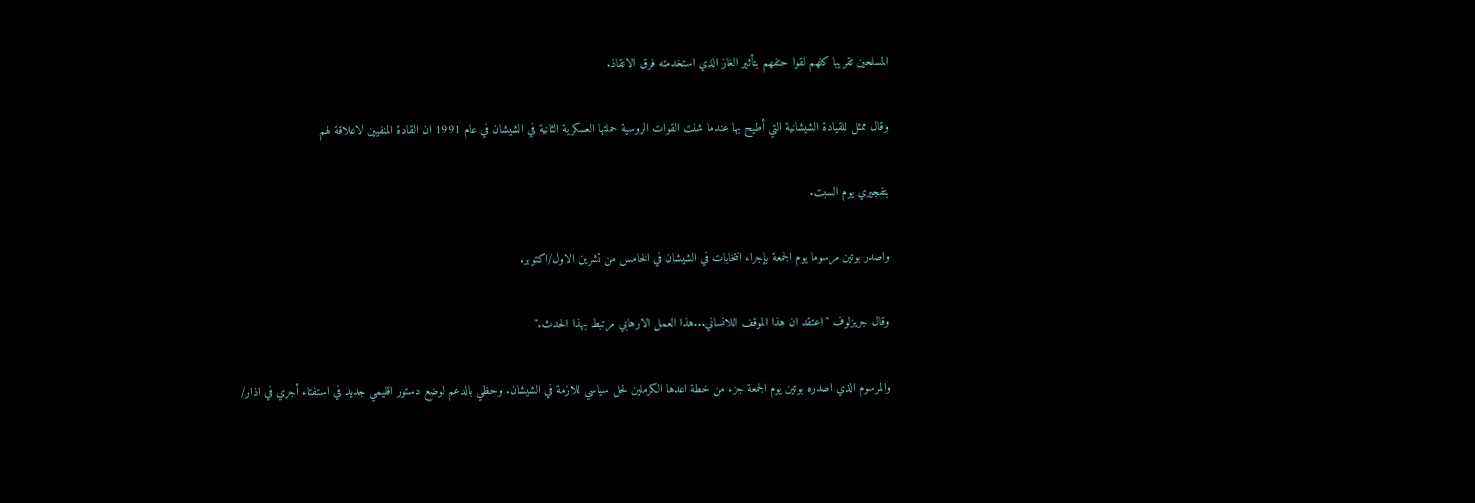المسلحين تقريبا كلهم لقوا حتفهم بتأثير الغاز الذي استخدمته فرق الانقاذ.

وقال ممثل للقيادة الشيشانية التي أطيح بها عندما شنت القوات الروسية حملتها العسكرية الثانية في الشيشان في عام 1991 ان القادة المنفيين لاعلاقة لهم

بتفجيري يوم السبت.

واصدر بوتين مرسوما يوم الجمعة بإجراء انتخابات في الشيشان في الخامس من تشرين الاول/اكتوبر.

وقال جريزلوف "اعتقد ان هذا الموقف اللانساني...هذا العمل الارهابي مرتبط بهذا الحدث."

والمرسوم الذي اصدره بوتين يوم الجمعة جزء من خطة اعدها الكرملين لحل سياسي للازمة في الشيشان. وحظي بالدعم لوضع دستور اقليمي جديد في استفتاء أجري في اذار/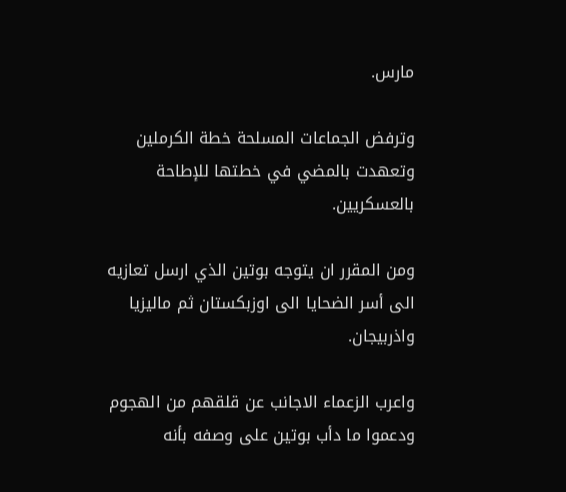مارس.

وترفض الجماعات المسلحة خطة الكرملين وتعهدت بالمضي في خطتها للإطاحة بالعسكريين.

ومن المقرر ان يتوجه بوتين الذي ارسل تعازيه الى أسر الضحايا الى اوزبكستان ثم ماليزيا واذربيجان.

واعرب الزعماء الاجانب عن قلقهم من الهجوم ودعموا ما دأب بوتين على وصفه بأنه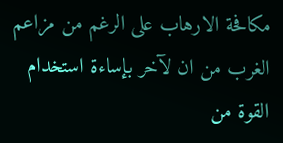مكافحة الارهاب على الرغم من مزاعم الغرب من ان لآخر بإساءة استخدام القوة من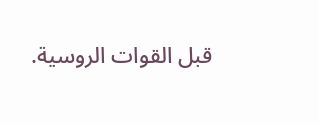قبل القوات الروسية.